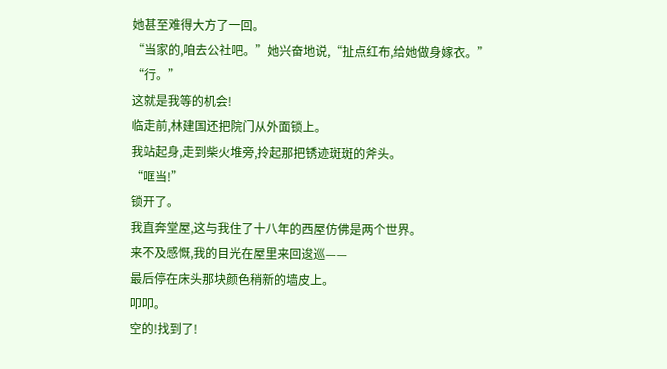她甚至难得大方了一回。
“当家的,咱去公社吧。”她兴奋地说,“扯点红布,给她做身嫁衣。”
“行。”
这就是我等的机会!
临走前,林建国还把院门从外面锁上。
我站起身,走到柴火堆旁,拎起那把锈迹斑斑的斧头。
“哐当!”
锁开了。
我直奔堂屋,这与我住了十八年的西屋仿佛是两个世界。
来不及感慨,我的目光在屋里来回逡巡——
最后停在床头那块颜色稍新的墙皮上。
叩叩。
空的!找到了!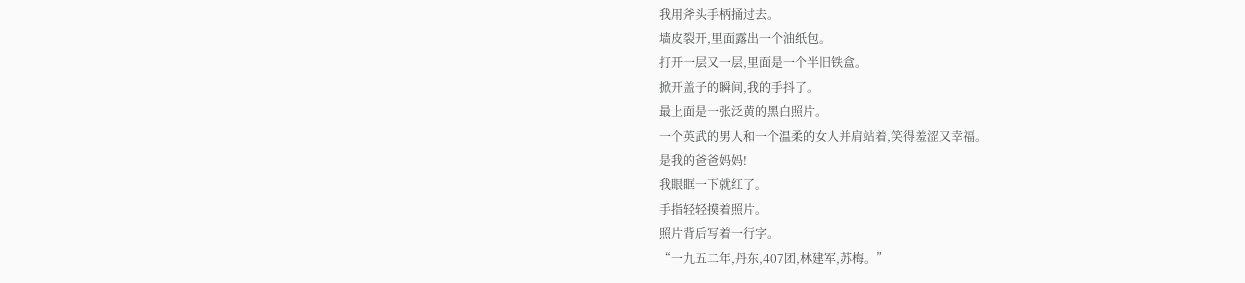我用斧头手柄捅过去。
墙皮裂开,里面露出一个油纸包。
打开一层又一层,里面是一个半旧铁盒。
掀开盖子的瞬间,我的手抖了。
最上面是一张泛黄的黑白照片。
一个英武的男人和一个温柔的女人并肩站着,笑得羞涩又幸福。
是我的爸爸妈妈!
我眼眶一下就红了。
手指轻轻摸着照片。
照片背后写着一行字。
“一九五二年,丹东,407团,林建军,苏梅。”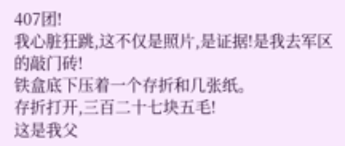407团!
我心脏狂跳,这不仅是照片,是证据!是我去军区的敲门砖!
铁盒底下压着一个存折和几张纸。
存折打开,三百二十七块五毛!
这是我父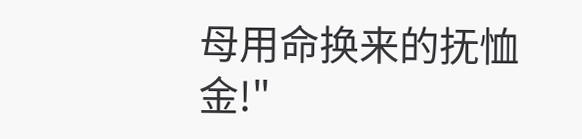母用命换来的抚恤金!"